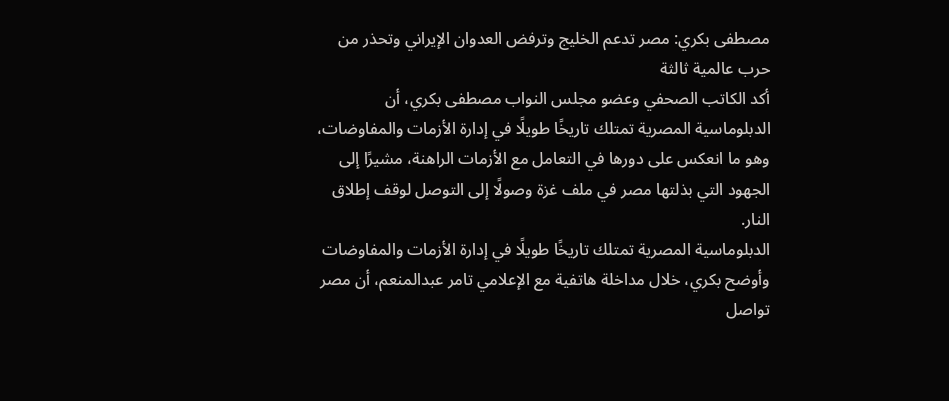مصطفى بكري: مصر تدعم الخليج وترفض العدوان الإيراني وتحذر من حرب عالمية ثالثة
أكد الكاتب الصحفي وعضو مجلس النواب مصطفى بكري، أن الدبلوماسية المصرية تمتلك تاريخًا طويلًا في إدارة الأزمات والمفاوضات، وهو ما انعكس على دورها في التعامل مع الأزمات الراهنة، مشيرًا إلى الجهود التي بذلتها مصر في ملف غزة وصولًا إلى التوصل لوقف إطلاق النار.
الدبلوماسية المصرية تمتلك تاريخًا طويلًا في إدارة الأزمات والمفاوضات
وأوضح بكري، خلال مداخلة هاتفية مع الإعلامي تامر عبدالمنعم، أن مصر تواصل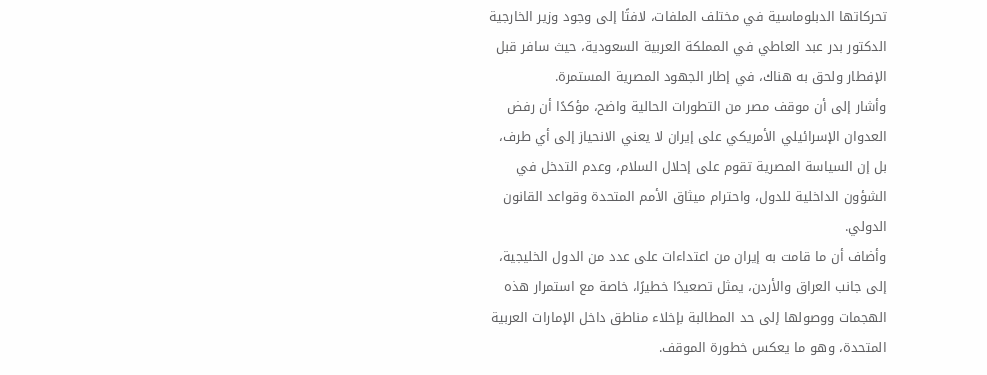تحركاتها الدبلوماسية في مختلف الملفات، لافتًا إلى وجود وزير الخارجية الدكتور بدر عبد العاطي في المملكة العربية السعودية، حيث سافر قبل الإفطار ولحق به هناك، في إطار الجهود المصرية المستمرة.
وأشار إلى أن موقف مصر من التطورات الحالية واضح، مؤكدًا أن رفض العدوان الإسرائيلي الأمريكي على إيران لا يعني الانحياز إلى أي طرف، بل إن السياسة المصرية تقوم على إحلال السلام، وعدم التدخل في الشؤون الداخلية للدول، واحترام ميثاق الأمم المتحدة وقواعد القانون الدولي.
وأضاف أن ما قامت به إيران من اعتداءات على عدد من الدول الخليجية، إلى جانب العراق والأردن، يمثل تصعيدًا خطيرًا، خاصة مع استمرار هذه الهجمات ووصولها إلى حد المطالبة بإخلاء مناطق داخل الإمارات العربية المتحدة، وهو ما يعكس خطورة الموقف.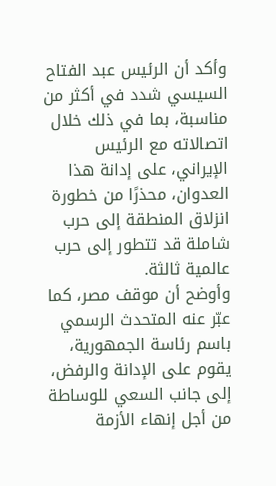وأكد أن الرئيس عبد الفتاح السيسي شدد في أكثر من مناسبة، بما في ذلك خلال اتصالاته مع الرئيس الإيراني، على إدانة هذا العدوان، محذرًا من خطورة انزلاق المنطقة إلى حرب شاملة قد تتطور إلى حرب عالمية ثالثة.
وأوضح أن موقف مصر، كما عبّر عنه المتحدث الرسمي باسم رئاسة الجمهورية، يقوم على الإدانة والرفض، إلى جانب السعي للوساطة من أجل إنهاء الأزمة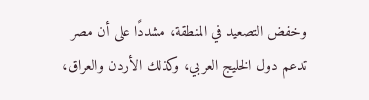وخفض التصعيد في المنطقة، مشددًا على أن مصر تدعم دول الخليج العربي، وكذلك الأردن والعراق،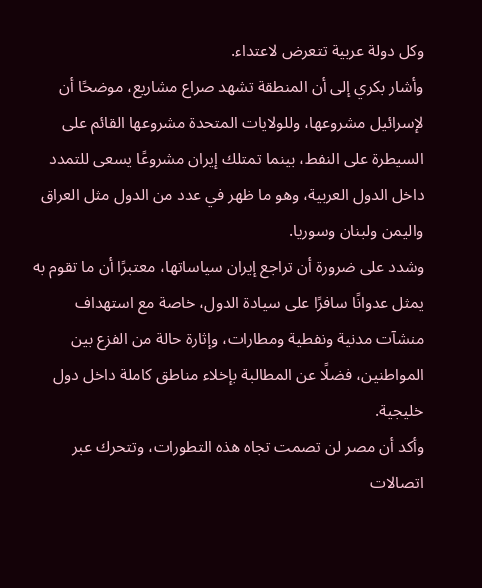وكل دولة عربية تتعرض لاعتداء.
وأشار بكري إلى أن المنطقة تشهد صراع مشاريع، موضحًا أن لإسرائيل مشروعها، وللولايات المتحدة مشروعها القائم على السيطرة على النفط، بينما تمتلك إيران مشروعًا يسعى للتمدد داخل الدول العربية، وهو ما ظهر في عدد من الدول مثل العراق واليمن ولبنان وسوريا.
وشدد على ضرورة أن تراجع إيران سياساتها، معتبرًا أن ما تقوم به يمثل عدوانًا سافرًا على سيادة الدول، خاصة مع استهداف منشآت مدنية ونفطية ومطارات، وإثارة حالة من الفزع بين المواطنين، فضلًا عن المطالبة بإخلاء مناطق كاملة داخل دول خليجية.
وأكد أن مصر لن تصمت تجاه هذه التطورات، وتتحرك عبر اتصالات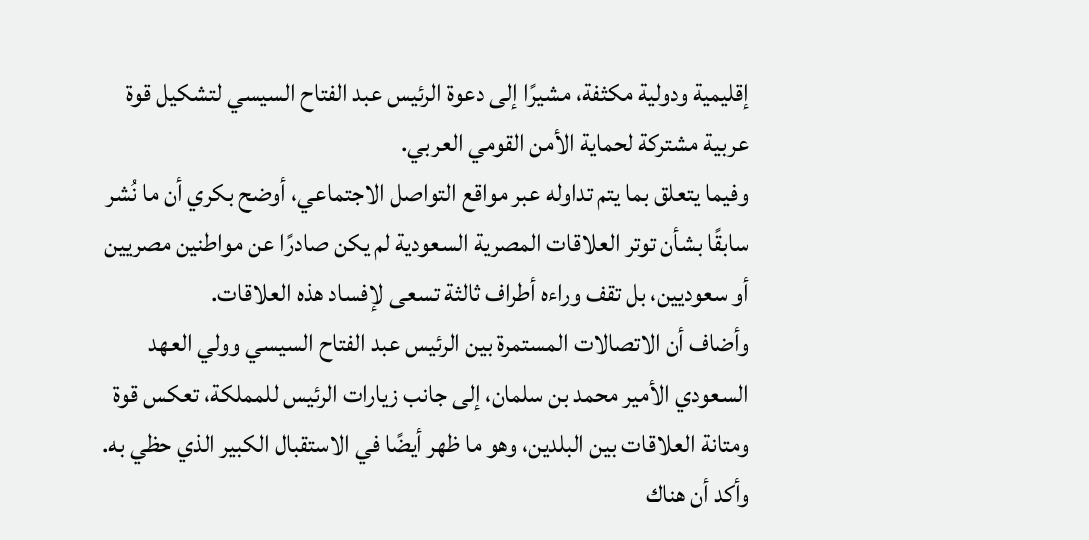إقليمية ودولية مكثفة، مشيرًا إلى دعوة الرئيس عبد الفتاح السيسي لتشكيل قوة عربية مشتركة لحماية الأمن القومي العربي.
وفيما يتعلق بما يتم تداوله عبر مواقع التواصل الاجتماعي، أوضح بكري أن ما نُشر سابقًا بشأن توتر العلاقات المصرية السعودية لم يكن صادرًا عن مواطنين مصريين أو سعوديين، بل تقف وراءه أطراف ثالثة تسعى لإفساد هذه العلاقات.
وأضاف أن الاتصالات المستمرة بين الرئيس عبد الفتاح السيسي وولي العهد السعودي الأمير محمد بن سلمان، إلى جانب زيارات الرئيس للمملكة، تعكس قوة ومتانة العلاقات بين البلدين، وهو ما ظهر أيضًا في الاستقبال الكبير الذي حظي به.
وأكد أن هناك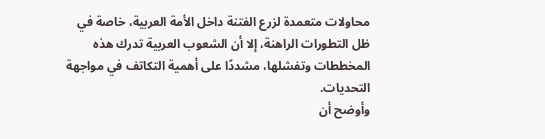محاولات متعمدة لزرع الفتنة داخل الأمة العربية، خاصة في ظل التطورات الراهنة، إلا أن الشعوب العربية تدرك هذه المخططات وتفشلها، مشددًا على أهمية التكاتف في مواجهة التحديات.
وأوضح أن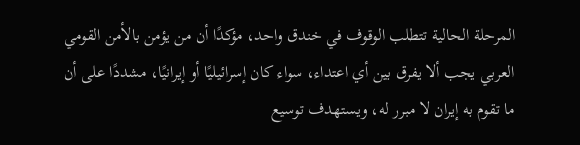المرحلة الحالية تتطلب الوقوف في خندق واحد، مؤكدًا أن من يؤمن بالأمن القومي العربي يجب ألا يفرق بين أي اعتداء، سواء كان إسرائيليًا أو إيرانيًا، مشددًا على أن ما تقوم به إيران لا مبرر له، ويستهدف توسيع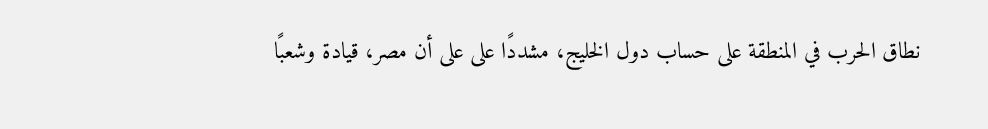نطاق الحرب في المنطقة على حساب دول الخليج، مشددًا على على أن مصر، قيادة وشعبًا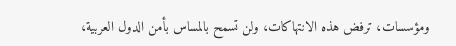ومؤسسات، ترفض هذه الانتهاكات، ولن تسمح بالمساس بأمن الدول العربية،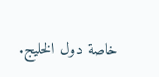خاصة دول الخليج.